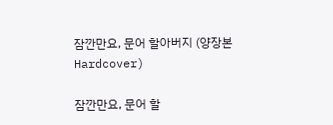잠깐만요, 문어 할아버지 (양장본 Hardcover)

잠깐만요, 문어 할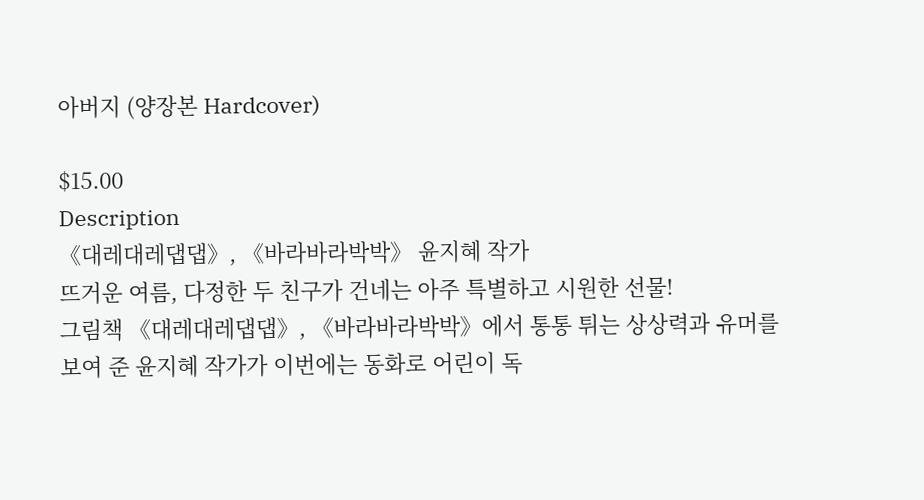아버지 (양장본 Hardcover)

$15.00
Description
《대레대레댑댑》, 《바라바라박박》 윤지혜 작가
뜨거운 여름, 다정한 두 친구가 건네는 아주 특별하고 시원한 선물!
그림책 《대레대레댑댑》, 《바라바라박박》에서 통통 튀는 상상력과 유머를 보여 준 윤지혜 작가가 이번에는 동화로 어린이 독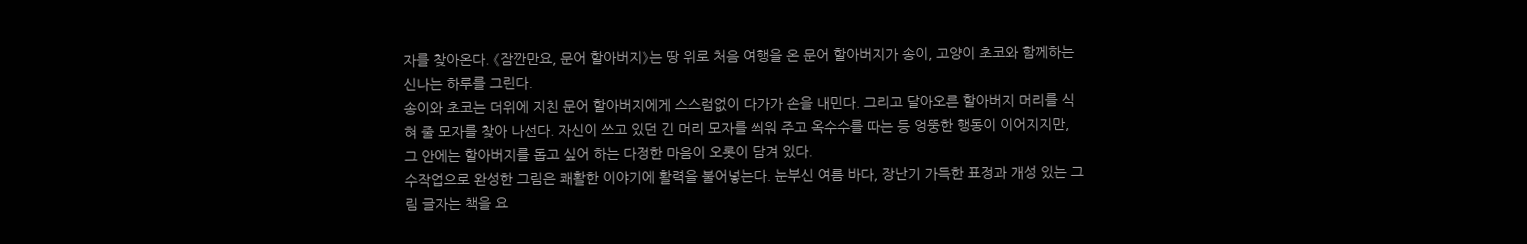자를 찾아온다. 《잠깐만요, 문어 할아버지》는 땅 위로 처음 여행을 온 문어 할아버지가 송이, 고양이 초코와 함께하는 신나는 하루를 그린다.
송이와 초코는 더위에 지친 문어 할아버지에게 스스럼없이 다가가 손을 내민다. 그리고 달아오른 할아버지 머리를 식혀 줄 모자를 찾아 나선다. 자신이 쓰고 있던 긴 머리 모자를 씌워 주고 옥수수를 따는 등 엉뚱한 행동이 이어지지만, 그 안에는 할아버지를 돕고 싶어 하는 다정한 마음이 오롯이 담겨 있다.
수작업으로 완성한 그림은 쾌활한 이야기에 활력을 불어넣는다. 눈부신 여름 바다, 장난기 가득한 표정과 개성 있는 그림 글자는 책을 요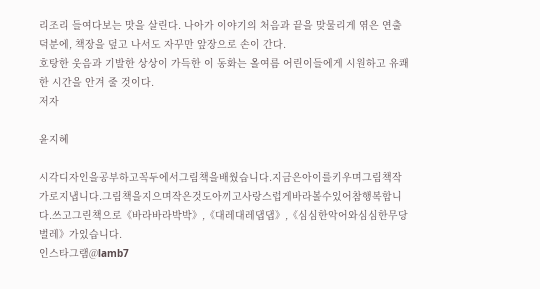리조리 들여다보는 맛을 살린다. 나아가 이야기의 처음과 끝을 맞물리게 엮은 연출 덕분에, 책장을 덮고 나서도 자꾸만 앞장으로 손이 간다.
호탕한 웃음과 기발한 상상이 가득한 이 동화는 올여름 어린이들에게 시원하고 유쾌한 시간을 안겨 줄 것이다.
저자

윤지혜

시각디자인을공부하고꼭두에서그림책을배웠습니다.지금은아이를키우며그림책작가로지냅니다.그림책을지으며작은것도아끼고사랑스럽게바라볼수있어참행복합니다.쓰고그린책으로《바라바라박박》,《대레대레댑댑》,《심심한악어와심심한무당벌레》가있습니다.
인스타그램@lamb7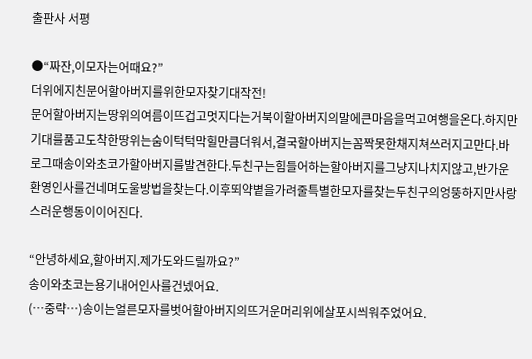출판사 서평

●“짜잔,이모자는어때요?”
더위에지친문어할아버지를위한모자찾기대작전!
문어할아버지는땅위의여름이뜨겁고멋지다는거북이할아버지의말에큰마음을먹고여행을온다.하지만기대를품고도착한땅위는숨이턱턱막힐만큼더워서,결국할아버지는꼼짝못한채지쳐쓰러지고만다.바로그때송이와초코가할아버지를발견한다.두친구는힘들어하는할아버지를그냥지나치지않고,반가운환영인사를건네며도울방법을찾는다.이후뙤약볕을가려줄특별한모자를찾는두친구의엉뚱하지만사랑스러운행동이이어진다.

“안녕하세요,할아버지.제가도와드릴까요?”
송이와초코는용기내어인사를건넸어요.
(…중략…)송이는얼른모자를벗어할아버지의뜨거운머리위에살포시씌워주었어요.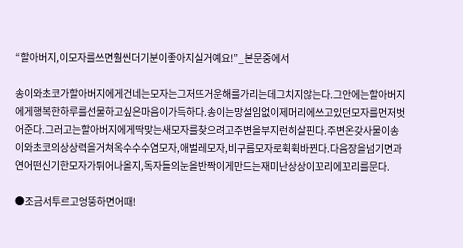“할아버지,이모자를쓰면훨씬더기분이좋아지실거예요!”_본문중에서

송이와초코가할아버지에게건네는모자는그저뜨거운해를가리는데그치지않는다.그안에는할아버지에게행복한하루를선물하고싶은마음이가득하다.송이는망설임없이제머리에쓰고있던모자를먼저벗어준다.그러고는할아버지에게딱맞는새모자를찾으려고주변을부지런히살핀다.주변온갖사물이송이와초코의상상력을거쳐옥수수수염모자,애벌레모자,비구름모자로휙휙바뀐다.다음장을넘기면과연어떤신기한모자가튀어나올지,독자들의눈을반짝이게만드는재미난상상이꼬리에꼬리를문다.

●조금서투르고엉뚱하면어때!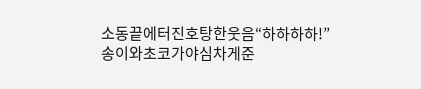소동끝에터진호탕한웃음“하하하하!”
송이와초코가야심차게준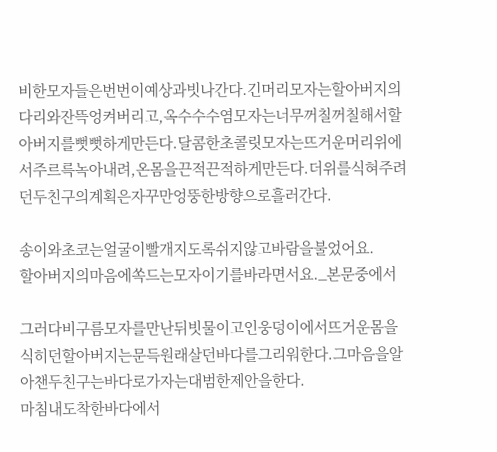비한모자들은번번이예상과빗나간다.긴머리모자는할아버지의다리와잔뜩엉켜버리고,옥수수수염모자는너무꺼칠꺼칠해서할아버지를뻣뻣하게만든다.달콤한초콜릿모자는뜨거운머리위에서주르륵녹아내려,온몸을끈적끈적하게만든다.더위를식혀주려던두친구의계획은자꾸만엉뚱한방향으로흘러간다.

송이와초코는얼굴이빨개지도록쉬지않고바람을불었어요.
할아버지의마음에쏙드는모자이기를바라면서요._본문중에서

그러다비구름모자를만난뒤빗물이고인웅덩이에서뜨거운몸을식히던할아버지는문득원래살던바다를그리워한다.그마음을알아챈두친구는바다로가자는대범한제안을한다.
마침내도착한바다에서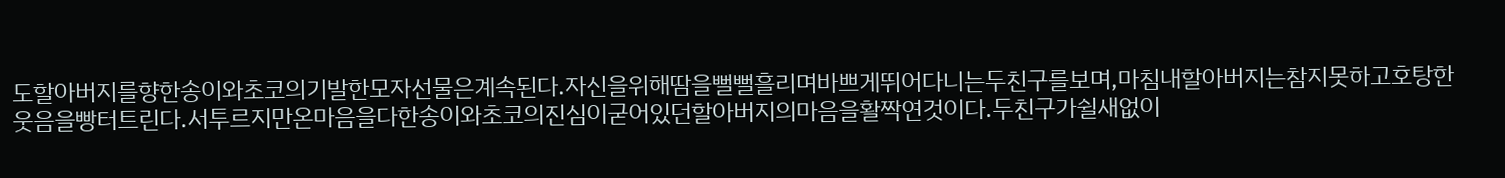도할아버지를향한송이와초코의기발한모자선물은계속된다.자신을위해땀을뻘뻘흘리며바쁘게뛰어다니는두친구를보며,마침내할아버지는참지못하고호탕한웃음을빵터트린다.서투르지만온마음을다한송이와초코의진심이굳어있던할아버지의마음을활짝연것이다.두친구가쉴새없이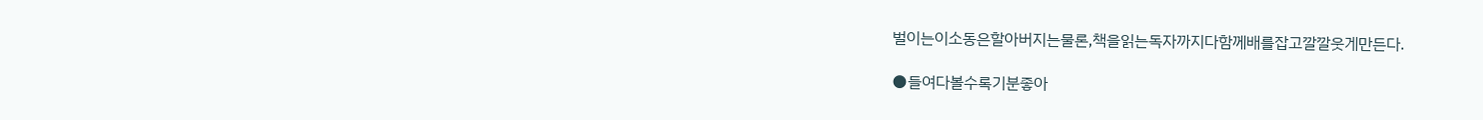벌이는이소동은할아버지는물론,책을읽는독자까지다함께배를잡고깔깔웃게만든다.

●들여다볼수록기분좋아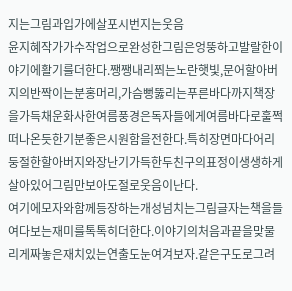지는그림과입가에살포시번지는웃음
윤지혜작가가수작업으로완성한그림은엉뚱하고발랄한이야기에활기를더한다.쨍쨍내리쬐는노란햇빛,문어할아버지의반짝이는분홍머리,가슴뻥뚫리는푸른바다까지책장을가득채운화사한여름풍경은독자들에게여름바다로훌쩍떠나온듯한기분좋은시원함을전한다.특히장면마다어리둥절한할아버지와장난기가득한두친구의표정이생생하게살아있어그림만보아도절로웃음이난다.
여기에모자와함께등장하는개성넘치는그림글자는책을들여다보는재미를톡톡히더한다.이야기의처음과끝을맞물리게짜놓은재치있는연출도눈여겨보자.같은구도로그려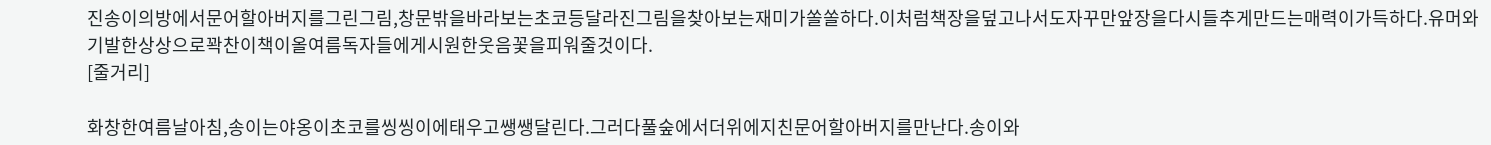진송이의방에서문어할아버지를그린그림,창문밖을바라보는초코등달라진그림을찾아보는재미가쏠쏠하다.이처럼책장을덮고나서도자꾸만앞장을다시들추게만드는매력이가득하다.유머와기발한상상으로꽉찬이책이올여름독자들에게시원한웃음꽃을피워줄것이다.
[줄거리]

화창한여름날아침,송이는야옹이초코를씽씽이에태우고쌩쌩달린다.그러다풀숲에서더위에지친문어할아버지를만난다.송이와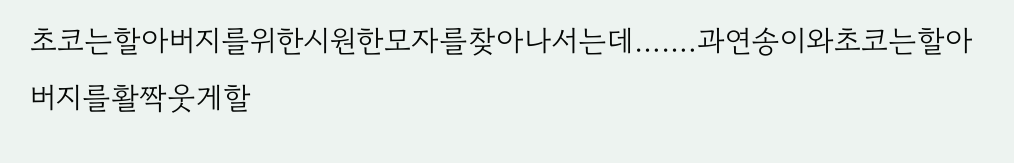초코는할아버지를위한시원한모자를찾아나서는데…….과연송이와초코는할아버지를활짝웃게할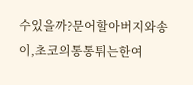수있을까?문어할아버지와송이,초코의통통튀는한여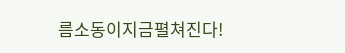름소동이지금펼쳐진다!